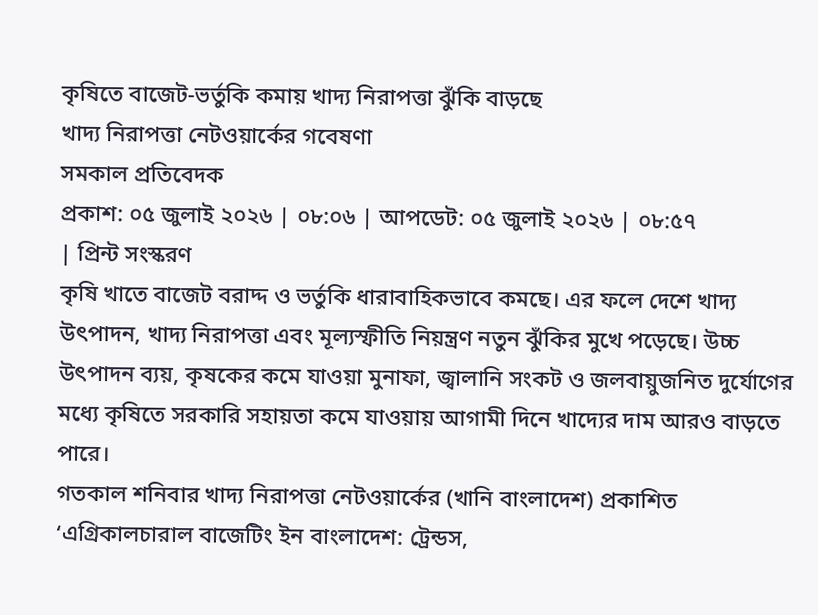কৃষিতে বাজেট-ভর্তুকি কমায় খাদ্য নিরাপত্তা ঝুঁকি বাড়ছে
খাদ্য নিরাপত্তা নেটওয়ার্কের গবেষণা
সমকাল প্রতিবেদক
প্রকাশ: ০৫ জুলাই ২০২৬ | ০৮:০৬ | আপডেট: ০৫ জুলাই ২০২৬ | ০৮:৫৭
| প্রিন্ট সংস্করণ
কৃষি খাতে বাজেট বরাদ্দ ও ভর্তুকি ধারাবাহিকভাবে কমছে। এর ফলে দেশে খাদ্য উৎপাদন, খাদ্য নিরাপত্তা এবং মূল্যস্ফীতি নিয়ন্ত্রণ নতুন ঝুঁকির মুখে পড়েছে। উচ্চ উৎপাদন ব্যয়, কৃষকের কমে যাওয়া মুনাফা, জ্বালানি সংকট ও জলবায়ুজনিত দুর্যোগের মধ্যে কৃষিতে সরকারি সহায়তা কমে যাওয়ায় আগামী দিনে খাদ্যের দাম আরও বাড়তে পারে।
গতকাল শনিবার খাদ্য নিরাপত্তা নেটওয়ার্কের (খানি বাংলাদেশ) প্রকাশিত ‘এগ্রিকালচারাল বাজেটিং ইন বাংলাদেশ: ট্রেন্ডস,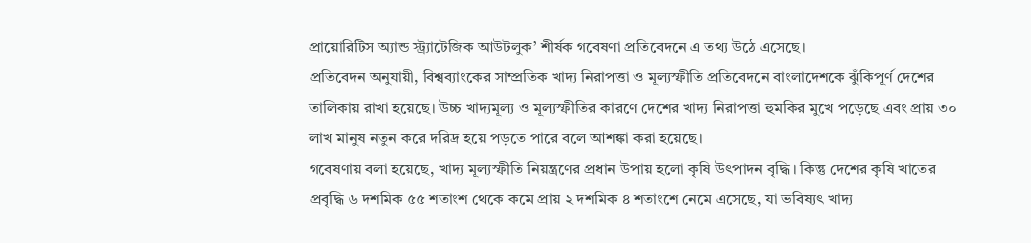প্রায়োরিটিস অ্যান্ড স্ট্র্যাটেজিক আউটলুক’ শীর্ষক গবেষণা প্রতিবেদনে এ তথ্য উঠে এসেছে।
প্রতিবেদন অনুযায়ী, বিশ্বব্যাংকের সাম্প্রতিক খাদ্য নিরাপত্তা ও মূল্যস্ফীতি প্রতিবেদনে বাংলাদেশকে ঝুঁকিপূর্ণ দেশের তালিকায় রাখা হয়েছে। উচ্চ খাদ্যমূল্য ও মূল্যস্ফীতির কারণে দেশের খাদ্য নিরাপত্তা হুমকির মুখে পড়েছে এবং প্রায় ৩০ লাখ মানুষ নতুন করে দরিদ্র হয়ে পড়তে পারে বলে আশঙ্কা করা হয়েছে।
গবেষণায় বলা হয়েছে, খাদ্য মূল্যস্ফীতি নিয়ন্ত্রণের প্রধান উপায় হলো কৃষি উৎপাদন বৃদ্ধি। কিন্তু দেশের কৃষি খাতের প্রবৃদ্ধি ৬ দশমিক ৫৫ শতাংশ থেকে কমে প্রায় ২ দশমিক ৪ শতাংশে নেমে এসেছে, যা ভবিষ্যৎ খাদ্য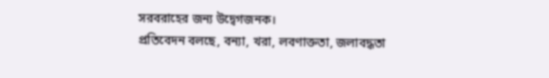সরবরাহের জন্য উদ্বেগজনক।
প্রতিবেদন বলছে, বন্যা, খরা, লবণাক্ততা, জলাবদ্ধতা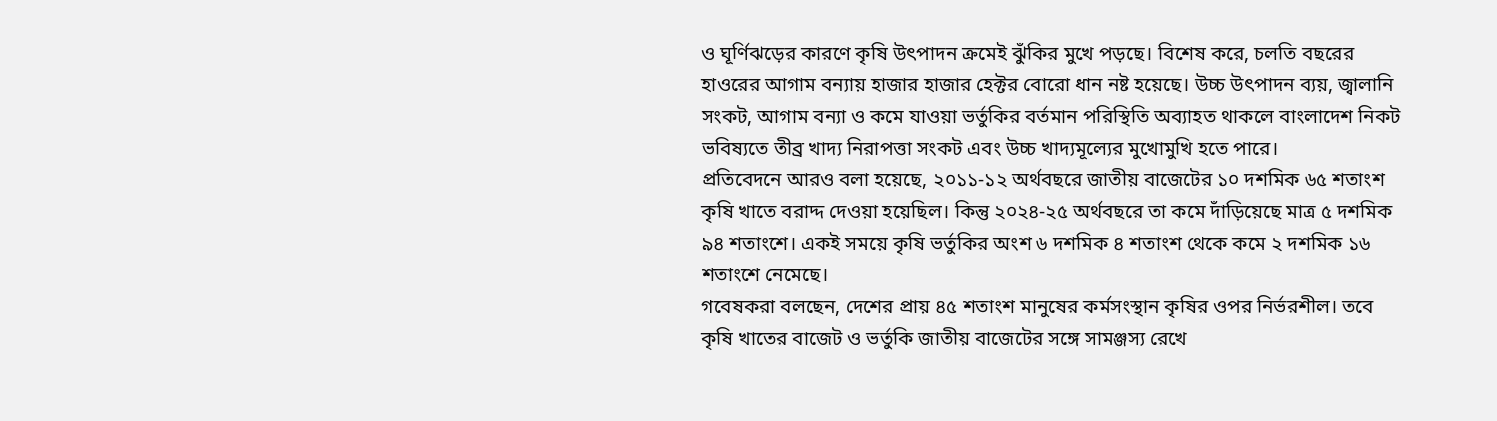ও ঘূর্ণিঝড়ের কারণে কৃষি উৎপাদন ক্রমেই ঝুঁকির মুখে পড়ছে। বিশেষ করে, চলতি বছরের হাওরের আগাম বন্যায় হাজার হাজার হেক্টর বোরো ধান নষ্ট হয়েছে। উচ্চ উৎপাদন ব্যয়, জ্বালানি সংকট, আগাম বন্যা ও কমে যাওয়া ভর্তুকির বর্তমান পরিস্থিতি অব্যাহত থাকলে বাংলাদেশ নিকট ভবিষ্যতে তীব্র খাদ্য নিরাপত্তা সংকট এবং উচ্চ খাদ্যমূল্যের মুখোমুখি হতে পারে।
প্রতিবেদনে আরও বলা হয়েছে, ২০১১-১২ অর্থবছরে জাতীয় বাজেটের ১০ দশমিক ৬৫ শতাংশ কৃষি খাতে বরাদ্দ দেওয়া হয়েছিল। কিন্তু ২০২৪-২৫ অর্থবছরে তা কমে দাঁড়িয়েছে মাত্র ৫ দশমিক ৯৪ শতাংশে। একই সময়ে কৃষি ভর্তুকির অংশ ৬ দশমিক ৪ শতাংশ থেকে কমে ২ দশমিক ১৬ শতাংশে নেমেছে।
গবেষকরা বলছেন, দেশের প্রায় ৪৫ শতাংশ মানুষের কর্মসংস্থান কৃষির ওপর নির্ভরশীল। তবে কৃষি খাতের বাজেট ও ভর্তুকি জাতীয় বাজেটের সঙ্গে সামঞ্জস্য রেখে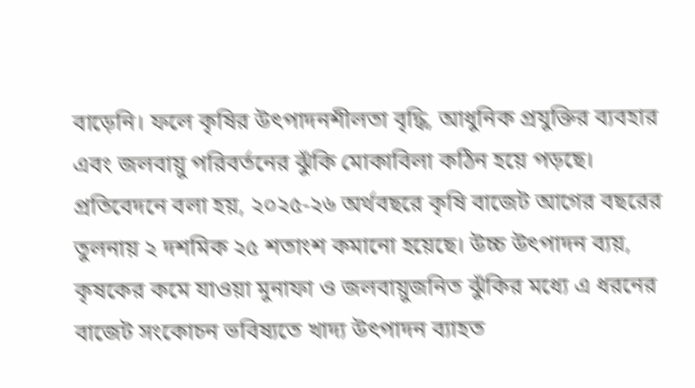বাড়েনি। ফলে কৃষির উৎপাদনশীলতা বৃদ্ধি, আধুনিক প্রযুক্তির ব্যবহার এবং জলবায়ু পরিবর্তনের ঝুঁকি মোকাবিলা কঠিন হয়ে পড়ছে। প্রতিবেদনে বলা হয়, ২০২৫-২৬ অর্থবছরে কৃষি বাজেট আগের বছরের তুলনায় ২ দশমিক ২৫ শতাংশ কমানো হয়েছে। উচ্চ উৎপাদন ব্যয়, কৃষকের কমে যাওয়া মুনাফা ও জলবায়ুজনিত ঝুঁকির মধ্যে এ ধরনের বাজেট সংকোচন ভবিষ্যতে খাদ্য উৎপাদন ব্যাহত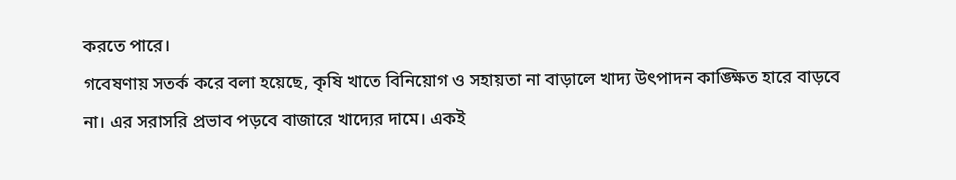করতে পারে।
গবেষণায় সতর্ক করে বলা হয়েছে, কৃষি খাতে বিনিয়োগ ও সহায়তা না বাড়ালে খাদ্য উৎপাদন কাঙ্ক্ষিত হারে বাড়বে না। এর সরাসরি প্রভাব পড়বে বাজারে খাদ্যের দামে। একই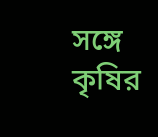সঙ্গে কৃষির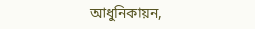আধুনিকায়ন,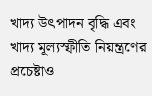খাদ্য উৎপাদন বৃদ্ধি এবং খাদ্য মূল্যস্ফীতি নিয়ন্ত্রণের প্রচেষ্টাও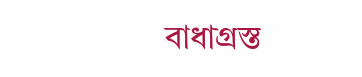বাধাগ্রস্ত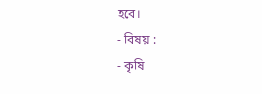হবে।
- বিষয় :
- কৃষি